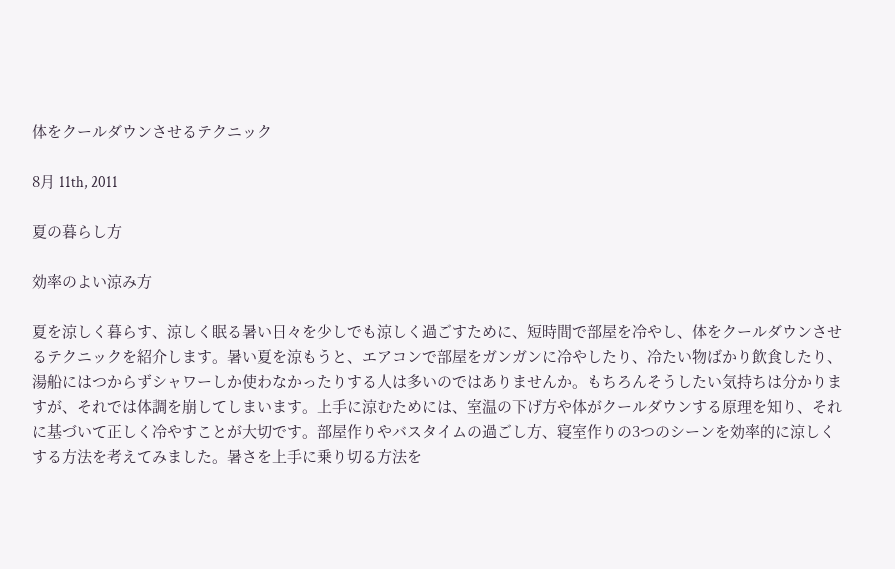体をクールダウンさせるテクニック

8月 11th, 2011

夏の暮らし方

効率のよい涼み方

夏を涼しく暮らす、涼しく眠る暑い日々を少しでも涼しく過ごすために、短時間で部屋を冷やし、体をクールダウンさせるテクニックを紹介します。暑い夏を涼もうと、エアコンで部屋をガンガンに冷やしたり、冷たい物ばかり飲食したり、湯船にはつからずシャワーしか使わなかったりする人は多いのではありませんか。もちろんそうしたい気持ちは分かりますが、それでは体調を崩してしまいます。上手に涼むためには、室温の下げ方や体がクールダウンする原理を知り、それに基づいて正しく冷やすことが大切です。部屋作りやバスタイムの過ごし方、寝室作りの3つのシーンを効率的に涼しくする方法を考えてみました。暑さを上手に乗り切る方法を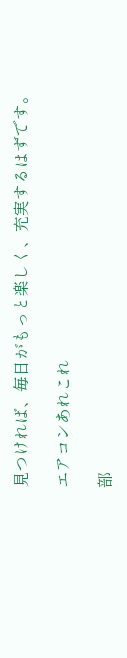見つければ、毎日がもっと楽しく、充実するはずです。

エアコンあれこれ

部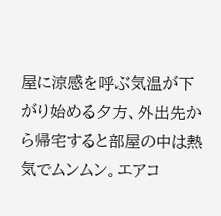屋に涼感を呼ぶ気温が下がり始める夕方、外出先から帰宅すると部屋の中は熱気でムンムン。エアコ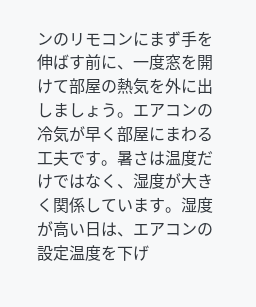ンのリモコンにまず手を伸ばす前に、一度窓を開けて部屋の熱気を外に出しましょう。エアコンの冷気が早く部屋にまわる工夫です。暑さは温度だけではなく、湿度が大きく関係しています。湿度が高い日は、エアコンの設定温度を下げ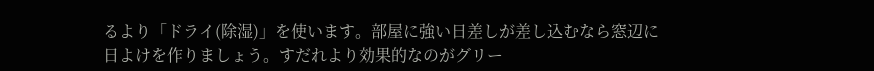るより「ドライ(除湿)」を使います。部屋に強い日差しが差し込むなら窓辺に日よけを作りましょう。すだれより効果的なのがグリー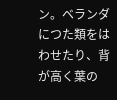ン。ベランダにつた類をはわせたり、背が高く葉の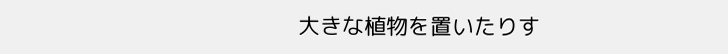大きな植物を置いたりす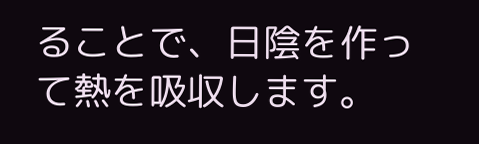ることで、日陰を作って熱を吸収します。